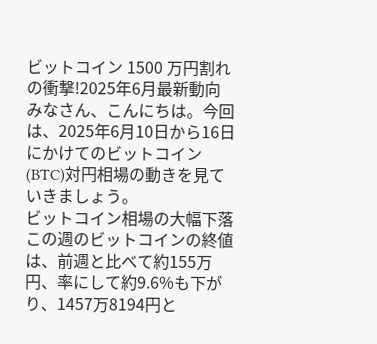ビットコイン 1500 万円割れの衝撃!2025年6月最新動向
みなさん、こんにちは。今回は、2025年6月10日から16日にかけてのビットコイン(BTC)対円相場の動きを見ていきましょう。
ビットコイン相場の大幅下落
この週のビットコインの終値は、前週と比べて約155万円、率にして約9.6%も下がり、1457万8194円と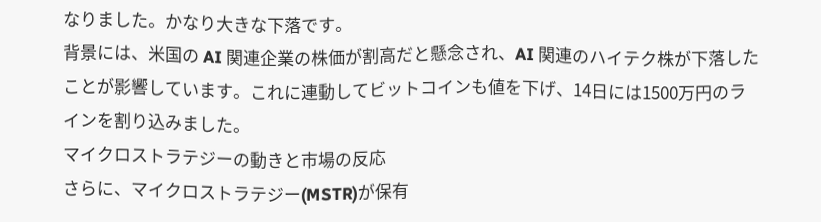なりました。かなり大きな下落です。
背景には、米国の AI 関連企業の株価が割高だと懸念され、AI 関連のハイテク株が下落したことが影響しています。これに連動してビットコインも値を下げ、14日には1500万円のラインを割り込みました。
マイクロストラテジーの動きと市場の反応
さらに、マイクロストラテジー(MSTR)が保有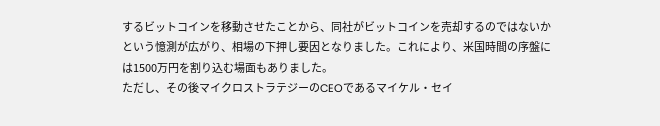するビットコインを移動させたことから、同社がビットコインを売却するのではないかという憶測が広がり、相場の下押し要因となりました。これにより、米国時間の序盤には1500万円を割り込む場面もありました。
ただし、その後マイクロストラテジーのCEOであるマイケル・セイ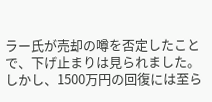ラー氏が売却の噂を否定したことで、下げ止まりは見られました。しかし、1500万円の回復には至ら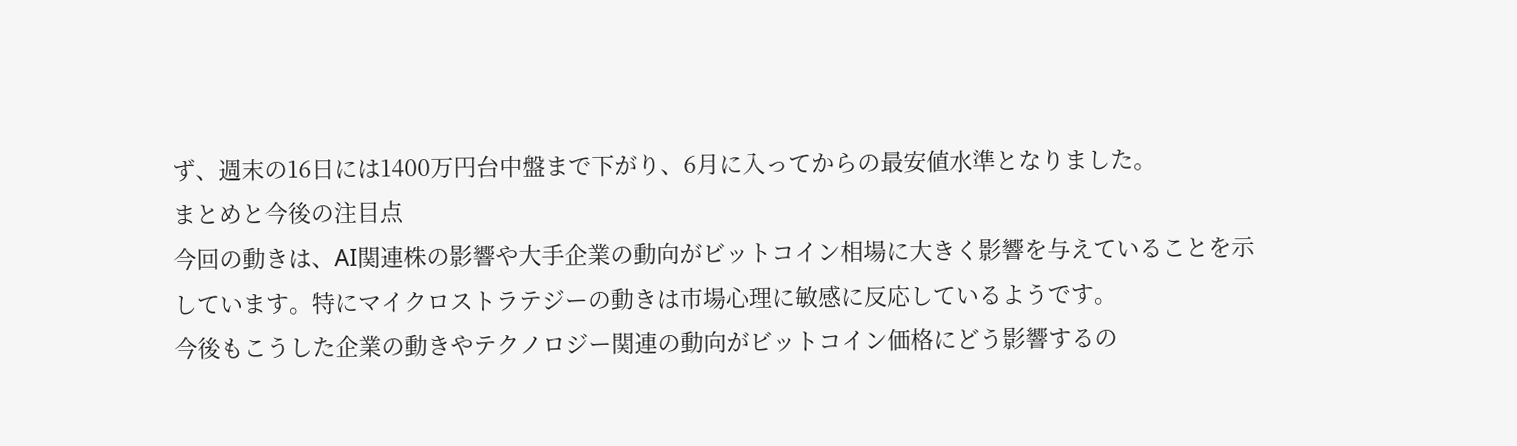ず、週末の16日には1400万円台中盤まで下がり、6月に入ってからの最安値水準となりました。
まとめと今後の注目点
今回の動きは、AI関連株の影響や大手企業の動向がビットコイン相場に大きく影響を与えていることを示しています。特にマイクロストラテジーの動きは市場心理に敏感に反応しているようです。
今後もこうした企業の動きやテクノロジー関連の動向がビットコイン価格にどう影響するの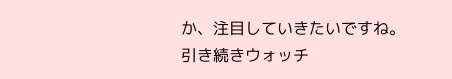か、注目していきたいですね。
引き続きウォッチ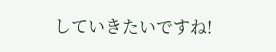していきたいですね!